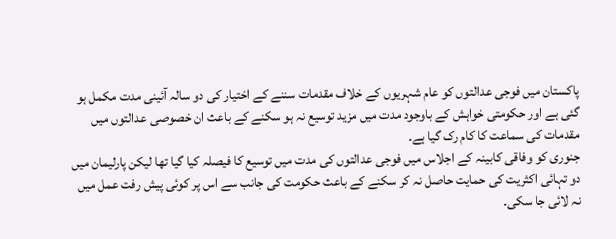پاکستان میں فوجی عدالتوں کو عام شہریوں کے خلاف مقدمات سننے کے اختیار کی دو سالہ آئینی مدت مکمل ہو گئی ہے اور حکومتی خواہش کے باوجود مدت میں مزید توسیع نہ ہو سکنے کے باعث ان خصوصی عدالتوں میں مقدمات کی سماعت کا کام رک گیا ہے۔
جنوری کو وفاقی کابینہ کے اجلاس میں فوجی عدالتوں کی مدت میں توسیع کا فیصلہ کیا گیا تھا لیکن پارلیمان میں دو تہائی اکثریت کی حمایت حاصل نہ کر سکنے کے باعث حکومت کی جانب سے اس پر کوئی پیش رفت عمل میں نہ لائی جا سکی۔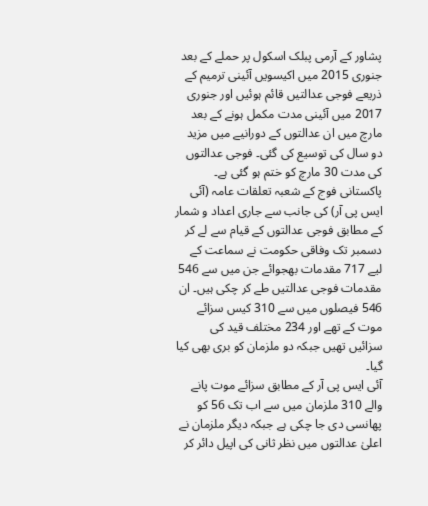پشاور کے آرمی پبلک اسکول پر حملے کے بعد جنوری 2015 میں اکیسویں آئینی ترمیم کے ذریعے فوجی عدالتیں قائم ہوئیں اور جنوری 2017 میں آئینی مدت مکمل ہونے کے بعد مارچ میں ان عدالتوں کے دورانیے میں مزید دو سال کی توسیع کی گئی۔ فوجی عدالتوں کی مدت 30 مارچ کو ختم ہو گئی ہے۔
پاکستانی فوج کے شعبہ تعلقات عامہ (آئی ایس پی آر) کی جانب سے جاری اعداد و شمار کے مطابق فوجی عدالتوں کے قیام سے لے کر دسمبر تک وفاقی حکومت نے سماعت کے لیے 717 مقدمات بھجوائے جن میں سے 546 مقدمات فوجی عدالتیں طے کر چکی ہیں۔ ان 546 فیصلوں میں سے 310 کیس سزائے موت کے تھے اور 234 مختلف قید کی سزائیں تھیں جبکہ دو ملزمان کو بری بھی کیا گیا۔
آئی ایس پی آر کے مطابق سزائے موت پانے والے 310 ملزمان میں سے اب تک 56 کو پھانسی دی جا چکی ہے جبکہ دیگر ملزمان نے اعلیٰ عدالتوں میں نظر ثانی کی اپیل دائر کر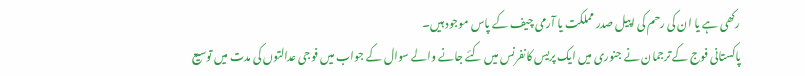رکھی ہے یا ان کی رحم کی اپیل صدر مملکت یا آرمی چیف کے پاس موجود ہیں۔
پاکستانی فوج کے ترجمان نے جنوری میں ایک پریس کانفرنس میں کئے جانے والے سوال کے جواب میں فوجی عدالتوں کی مدت میں توسیع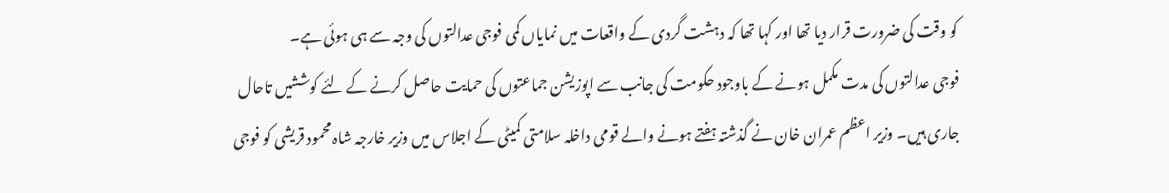کو وقت کی ضرورت قرار دیا تھا اور کہا تھا کہ دہشت گردی کے واقعات میں نمایاں کمی فوجی عدالتوں کی وجہ سے ہی ہوئی ہے۔
فوجی عدالتوں کی مدت مکمل ہونے کے باوجود حکومت کی جانب سے اپوزیشن جماعتوں کی حمایت حاصل کرنے کے لئے کوششیں تاحال جاری ہیں۔ وزیر اعظم عمران خان نے گذشتہ ہفتے ہونے والے قومی داخلہ سلامتی کمیٹی کے اجلاس میں وزیر خارجہ شاہ محمود قریشی کو فوجی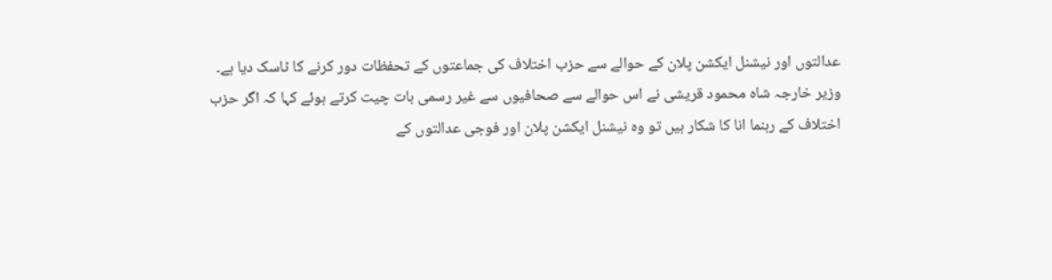عدالتوں اور نیشنل ایکشن پلان کے حوالے سے حزب اختلاف کی جماعتوں کے تحفظات دور کرنے کا ٹاسک دیا ہے۔
وزیر خارجہ شاہ محمود قریشی نے اس حوالے سے صحافیوں سے غیر رسمی بات چیت کرتے ہوئے کہا کہ اگر حزب اختلاف کے رہنما انا کا شکار ہیں تو وہ نیشنل ایکشن پلان اور فوجی عدالتوں کے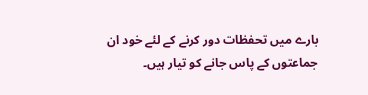بارے میں تحفظات دور کرنے کے لئے خود ان جماعتوں کے پاس جانے کو تیار ہیں۔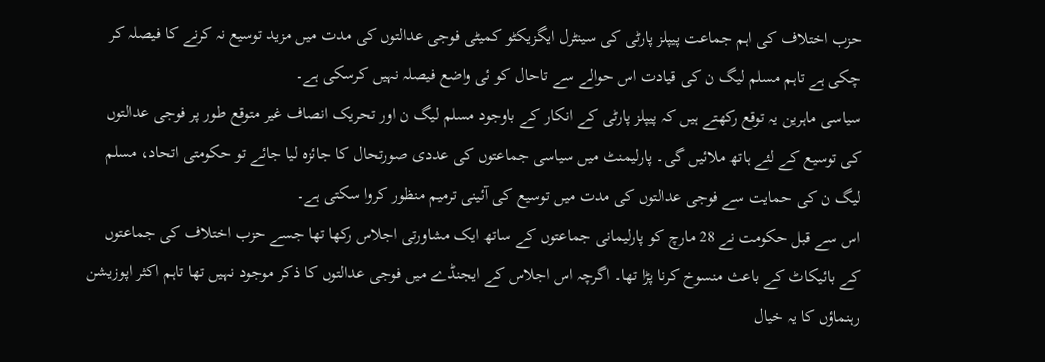حزب اختلاف کی اہم جماعت پیپلز پارٹی کی سینٹرل ایگزیکٹو کمیٹی فوجی عدالتوں کی مدت میں مزید توسیع نہ کرنے کا فیصلہ کر چکی ہے تاہم مسلم لیگ ن کی قیادت اس حوالے سے تاحال کو ئی واضع فیصلہ نہیں کرسکی ہے۔
سیاسی ماہرین یہ توقع رکھتے ہیں کہ پیپلز پارٹی کے انکار کے باوجود مسلم لیگ ن اور تحریک انصاف غیر متوقع طور پر فوجی عدالتوں کی توسیع کے لئے ہاتھ ملائیں گی۔ پارلیمنٹ میں سیاسی جماعتوں کی عددی صورتحال کا جائزہ لیا جائے تو حکومتی اتحاد، مسلم لیگ ن کی حمایت سے فوجی عدالتوں کی مدت میں توسیع کی آئینی ترمیم منظور کروا سکتی ہے۔
اس سے قبل حکومت نے 28 مارچ کو پارلیمانی جماعتوں کے ساتھ ایک مشاورتی اجلاس رکھا تھا جسے حزب اختلاف کی جماعتوں کے بائیکاٹ کے باعث منسوخ کرنا پڑا تھا۔ اگرچہ اس اجلاس کے ایجنڈے میں فوجی عدالتوں کا ذکر موجود نہیں تھا تاہم اکثر اپوزیشن رہنماؤں کا یہ خیال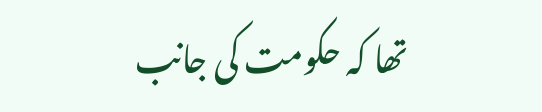تھا کہ حکومت کی جانب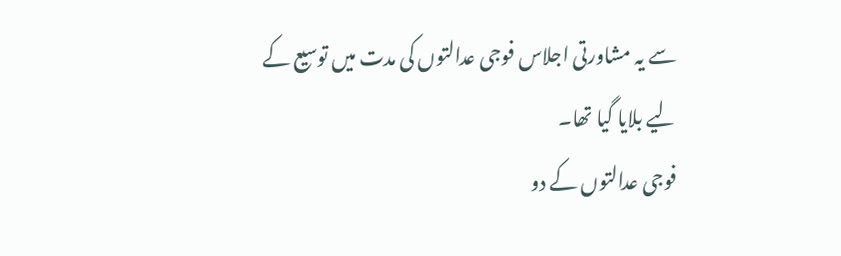سے یہ مشاورتی اجلاس فوجی عدالتوں کی مدت میں توسیع کے لیے بلایا گیا تھا۔
فوجی عدالتوں کے دو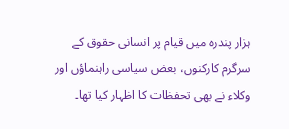ہزار پندرہ میں قیام پر انسانی حقوق کے سرگرم کارکنوں، بعض سیاسی راہنماؤں اور وکلاء نے بھی تحفظات کا اظہار کیا تھا۔